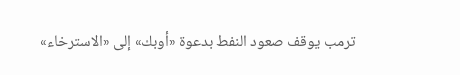ترمب يوقف صعود النفط بدعوة «أوبك» إلى «الاسترخاء»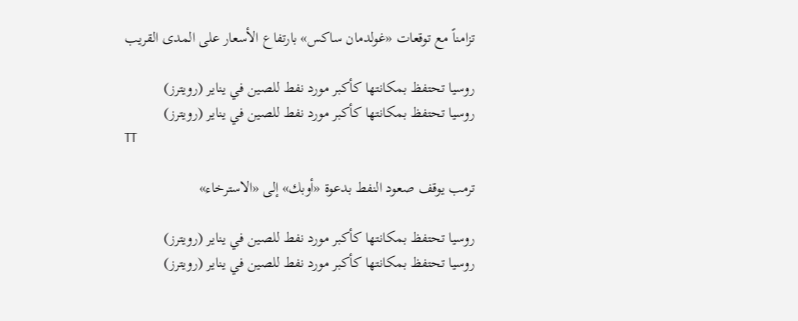تزامناً مع توقعات «غولدمان ساكس» بارتفاع الأسعار على المدى القريب

روسيا تحتفظ بمكانتها كأكبر مورد نفط للصين في يناير (رويترز)
روسيا تحتفظ بمكانتها كأكبر مورد نفط للصين في يناير (رويترز)
TT

ترمب يوقف صعود النفط بدعوة «أوبك» إلى «الاسترخاء»

روسيا تحتفظ بمكانتها كأكبر مورد نفط للصين في يناير (رويترز)
روسيا تحتفظ بمكانتها كأكبر مورد نفط للصين في يناير (رويترز)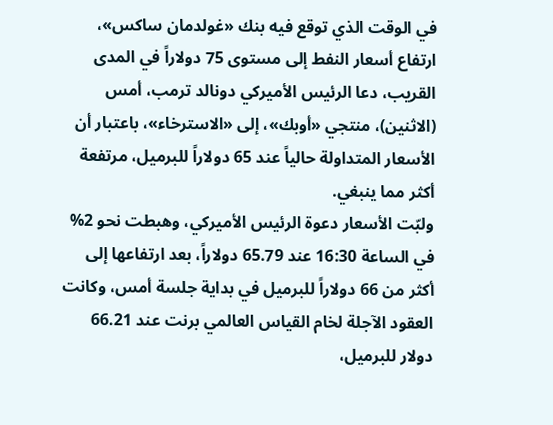في الوقت الذي توقع فيه بنك «غولدمان ساكس»، ارتفاع أسعار النفط إلى مستوى 75 دولاراً في المدى القريب، دعا الرئيس الأميركي دونالد ترمب، أمس (الاثنين)، منتجي «أوبك»، إلى «الاسترخاء»، باعتبار أن الأسعار المتداولة حالياً عند 65 دولاراً للبرميل، مرتفعة أكثر مما ينبغي.
ولبّت الأسعار دعوة الرئيس الأميركي، وهبطت نحو 2% في الساعة 16:30 عند 65.79 دولاراً، بعد ارتفاعها إلى أكثر من 66 دولاراً للبرميل في بداية جلسة أمس، وكانت العقود الآجلة لخام القياس العالمي برنت عند 66.21 دولار للبرميل،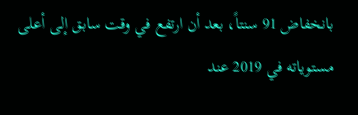بانخفاض 91 سنتاً، بعد أن ارتفع في وقت سابق إلى أعلى مستوياته في 2019 عند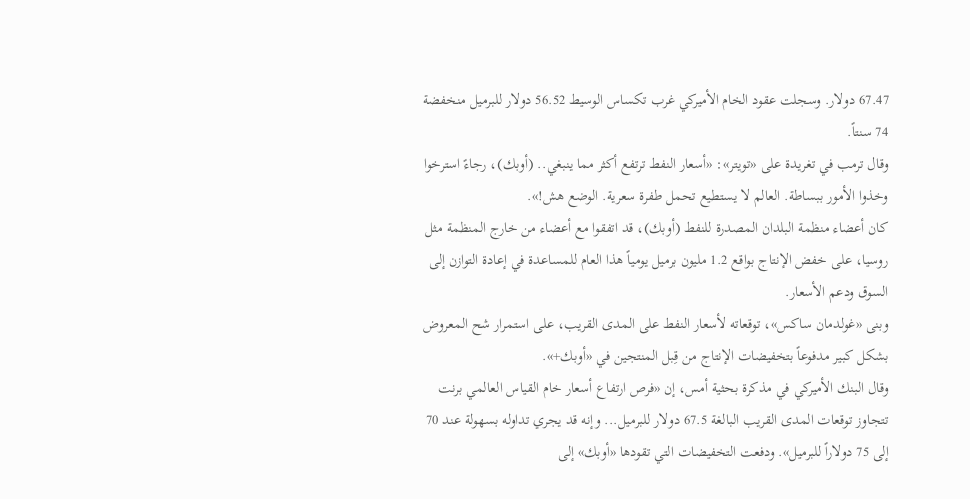67.47 دولار. وسجلت عقود الخام الأميركي غرب تكساس الوسيط 56.52 دولار للبرميل منخفضة 74 سنتاً.
وقال ترمب في تغريدة على «تويتر»: «أسعار النفط ترتفع أكثر مما ينبغي.. (أوبك)، رجاءً استرخوا وخذوا الأمور ببساطة. العالم لا يستطيع تحمل طفرة سعرية. الوضع هش!».
كان أعضاء منظمة البلدان المصدرة للنفط (أوبك)، قد اتفقوا مع أعضاء من خارج المنظمة مثل روسيا، على خفض الإنتاج بواقع 1.2 مليون برميل يومياً هذا العام للمساعدة في إعادة التوازن إلى السوق ودعم الأسعار.
وبنى «غولدمان ساكس»، توقعاته لأسعار النفط على المدى القريب، على استمرار شح المعروض بشكل كبير مدفوعاً بتخفيضات الإنتاج من قِبل المنتجين في «أوبك+».
وقال البنك الأميركي في مذكرة بحثية أمس، إن «فرص ارتفاع أسعار خام القياس العالمي برنت تتجاوز توقعات المدى القريب البالغة 67.5 دولار للبرميل... وإنه قد يجري تداوله بسهولة عند 70 إلى 75 دولاراً للبرميل». ودفعت التخفيضات التي تقودها «أوبك» إلى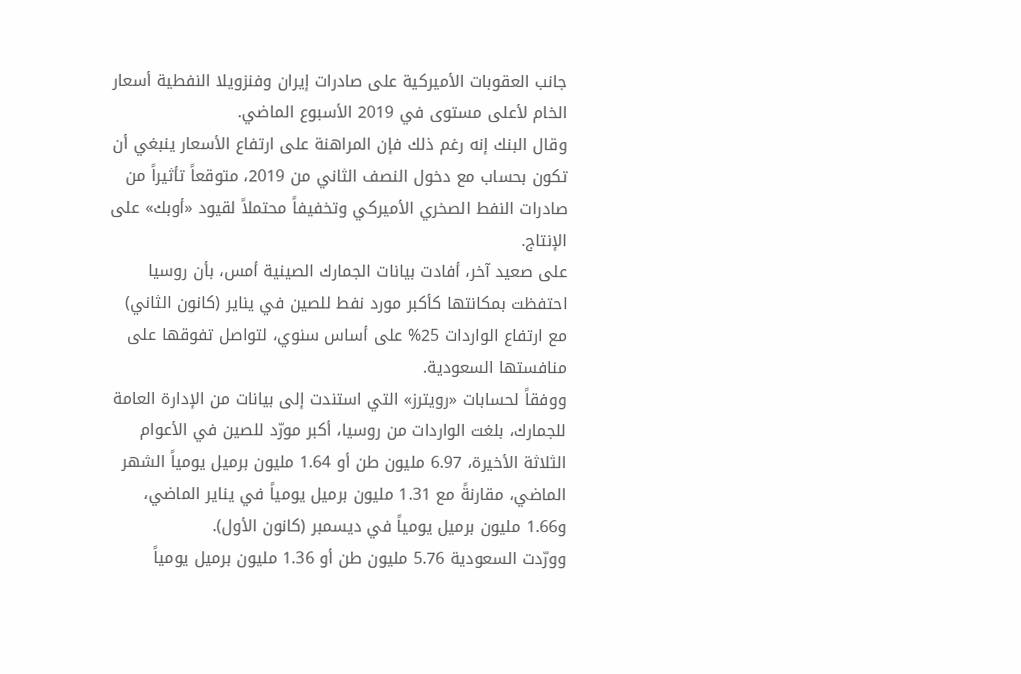جانب العقوبات الأميركية على صادرات إيران وفنزويلا النفطية أسعار الخام لأعلى مستوى في 2019 الأسبوع الماضي.
وقال البنك إنه رغم ذلك فإن المراهنة على ارتفاع الأسعار ينبغي أن تكون بحساب مع دخول النصف الثاني من 2019، متوقعاً تأثيراً من صادرات النفط الصخري الأميركي وتخفيفاً محتملاً لقيود «أوبك» على الإنتاج.
على صعيد آخر، أفادت بيانات الجمارك الصينية أمس، بأن روسيا احتفظت بمكانتها كأكبر مورد نفط للصين في يناير (كانون الثاني) مع ارتفاع الواردات 25% على أساس سنوي، لتواصل تفوقها على منافستها السعودية.
ووفقاً لحسابات «رويترز» التي استندت إلى بيانات من الإدارة العامة للجمارك، بلغت الواردات من روسيا، أكبر مورّد للصين في الأعوام الثلاثة الأخيرة، 6.97 مليون طن أو 1.64 مليون برميل يومياً الشهر الماضي، مقارنةً مع 1.31 مليون برميل يومياً في يناير الماضي، و1.66 مليون برميل يومياً في ديسمبر (كانون الأول).
وورّدت السعودية 5.76 مليون طن أو 1.36 مليون برميل يومياً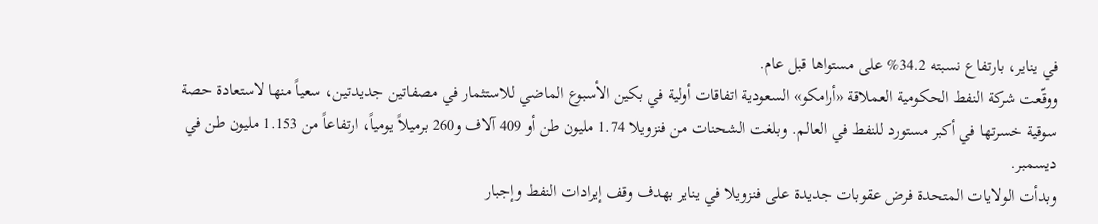في يناير، بارتفاع نسبته 34.2% على مستواها قبل عام.
ووقّعت شركة النفط الحكومية العملاقة «أرامكو» السعودية اتفاقات أولية في بكين الأسبوع الماضي للاستثمار في مصفاتين جديدتين، سعياً منها لاستعادة حصة سوقية خسرتها في أكبر مستورد للنفط في العالم. وبلغت الشحنات من فنزويلا 1.74 مليون طن أو 409 آلاف و260 برميلاً يومياً، ارتفاعاً من 1.153 مليون طن في ديسمبر.
وبدأت الولايات المتحدة فرض عقوبات جديدة على فنزويلا في يناير بهدف وقف إيرادات النفط وإجبار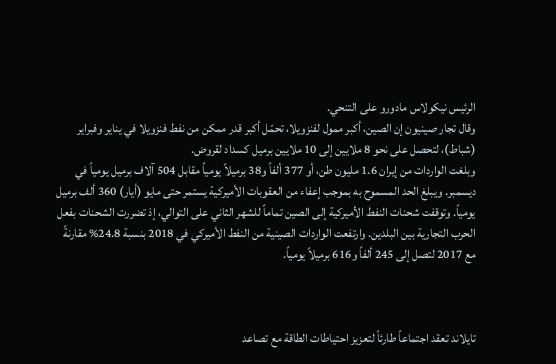الرئيس نيكولاس مادورو على التنحي.
وقال تجار صينيون إن الصين، أكبر ممول لفنزويلا، تحمّل أكبر قدر ممكن من نفط فنزويلا في يناير وفبراير (شباط)، لتحصل على نحو 8 ملايين إلى 10 ملايين برميل كسداد لقروض.
وبلغت الواردات من إيران 1.6 مليون طن، أو 377 ألفاً و38 برميلاً يومياً مقابل 504 آلاف برميل يومياً في ديسمبر. ويبلغ الحد المسموح به بموجب إعفاء من العقوبات الأميركية يستمر حتى مايو (أيار) 360 ألف برميل يومياً. وتوقفت شحنات النفط الأميركية إلى الصين تماماً للشهر الثاني على التوالي، إذ تضررت الشحنات بفعل الحرب التجارية بين البلدين. وارتفعت الواردات الصينية من النفط الأميركي في 2018 بنسبة 24.8% مقارنةً مع 2017 لتصل إلى 245 ألفاً و616 برميلاً يومياً.



تايلاند تعقد اجتماعاً طارئاً لتعزيز احتياطات الطاقة مع تصاعد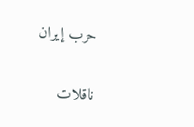حرب إيران

ناقلات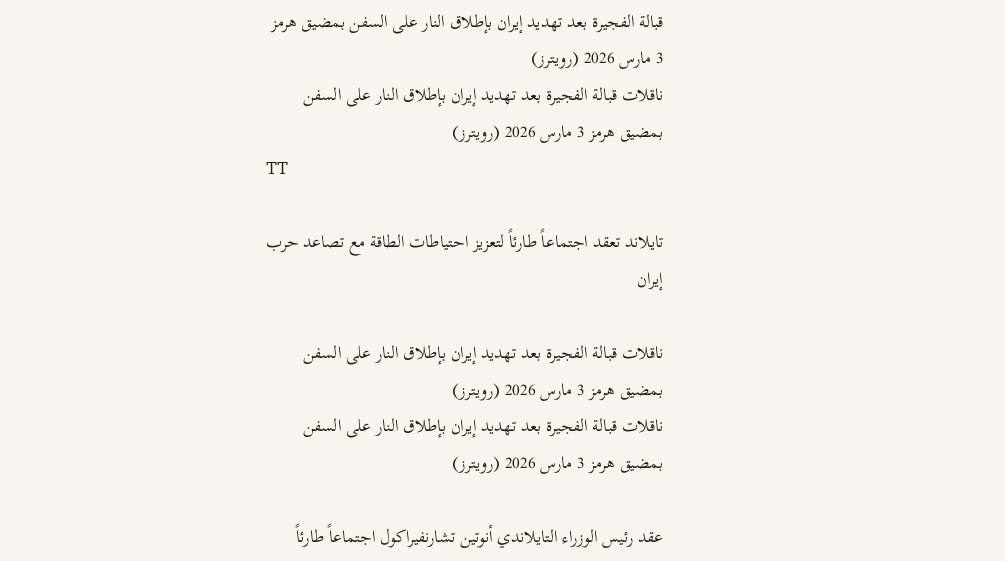قبالة الفجيرة بعد تهديد إيران بإطلاق النار على السفن بمضيق هرمز 3 مارس 2026 (رويترز)
ناقلات قبالة الفجيرة بعد تهديد إيران بإطلاق النار على السفن بمضيق هرمز 3 مارس 2026 (رويترز)
TT

تايلاند تعقد اجتماعاً طارئاً لتعزيز احتياطات الطاقة مع تصاعد حرب إيران

ناقلات قبالة الفجيرة بعد تهديد إيران بإطلاق النار على السفن بمضيق هرمز 3 مارس 2026 (رويترز)
ناقلات قبالة الفجيرة بعد تهديد إيران بإطلاق النار على السفن بمضيق هرمز 3 مارس 2026 (رويترز)

عقد رئيس الوزراء التايلاندي أنوتين تشارنفيراكول اجتماعاً طارئاً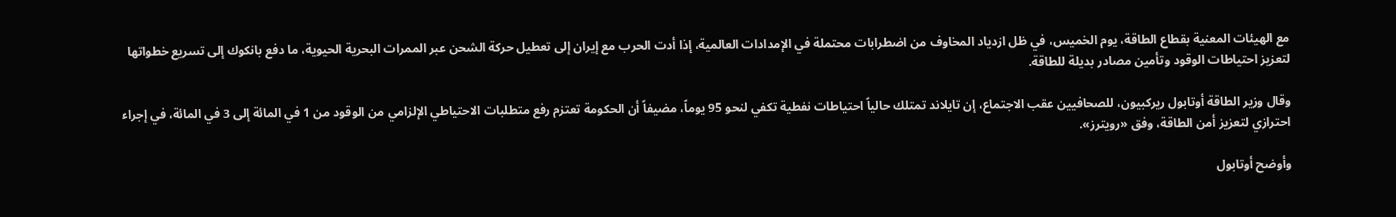مع الهيئات المعنية بقطاع الطاقة، يوم الخميس، في ظل ازدياد المخاوف من اضطرابات محتملة في الإمدادات العالمية، إذا أدت الحرب مع إيران إلى تعطيل حركة الشحن عبر الممرات البحرية الحيوية، ما دفع بانكوك إلى تسريع خطواتها لتعزيز احتياطات الوقود وتأمين مصادر بديلة للطاقة.

وقال وزير الطاقة أوتابول ريركبيون، للصحافيين عقب الاجتماع، إن تايلاند تمتلك حالياً احتياطات نفطية تكفي لنحو 95 يوماً، مضيفاً أن الحكومة تعتزم رفع متطلبات الاحتياطي الإلزامي من الوقود من 1 في المائة إلى 3 في المائة، في إجراء احترازي لتعزيز أمن الطاقة، وفق «رويترز».

وأوضح أوتابول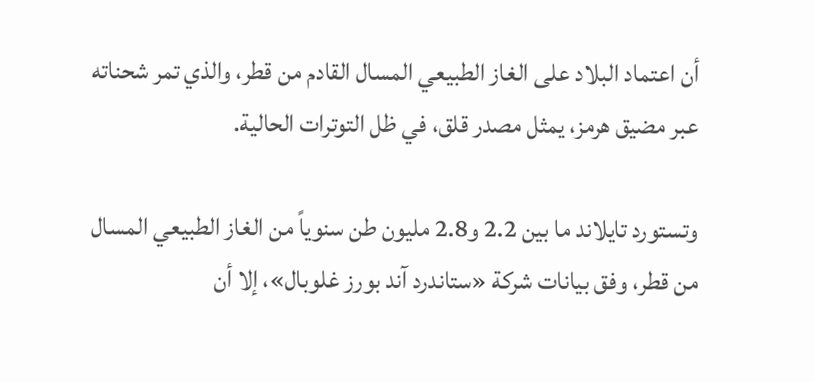أن اعتماد البلاد على الغاز الطبيعي المسال القادم من قطر، والذي تمر شحناته عبر مضيق هرمز، يمثل مصدر قلق، في ظل التوترات الحالية.

وتستورد تايلاند ما بين 2.2 و2.8 مليون طن سنوياً من الغاز الطبيعي المسال من قطر، وفق بيانات شركة «ستاندرد آند بورز غلوبال»، إلا أن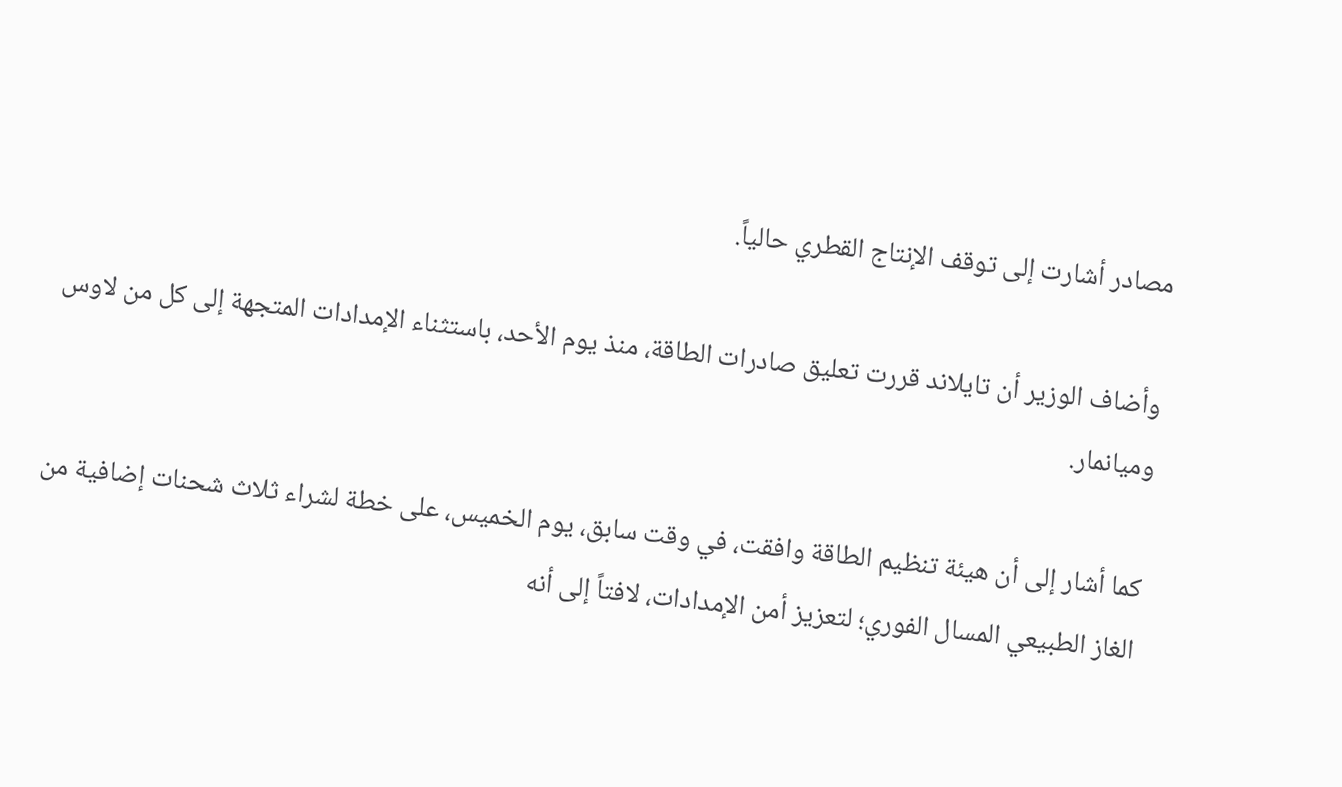مصادر أشارت إلى توقف الإنتاج القطري حالياً.

وأضاف الوزير أن تايلاند قررت تعليق صادرات الطاقة، منذ يوم الأحد، باستثناء الإمدادات المتجهة إلى كل من لاوس وميانمار.

كما أشار إلى أن هيئة تنظيم الطاقة وافقت، في وقت سابق، يوم الخميس، على خطة لشراء ثلاث شحنات إضافية من الغاز الطبيعي المسال الفوري؛ لتعزيز أمن الإمدادات، لافتاً إلى أنه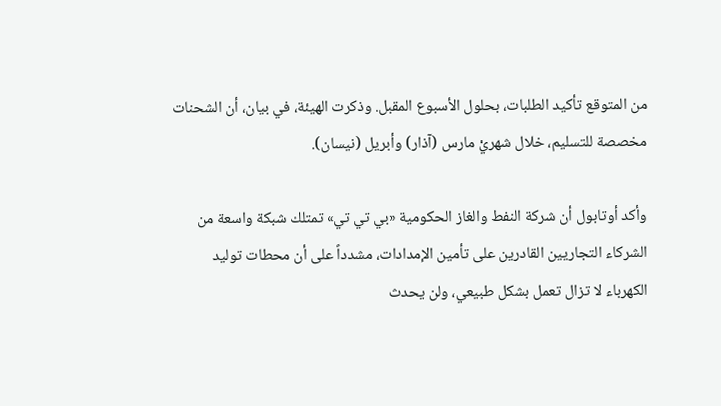من المتوقع تأكيد الطلبات، بحلول الأسبوع المقبل. وذكرت الهيئة، في بيان، أن الشحنات مخصصة للتسليم، خلال شهريْ مارس (آذار) وأبريل (نيسان).

وأكد أوتابول أن شركة النفط والغاز الحكومية «بي تي تي» تمتلك شبكة واسعة من الشركاء التجاريين القادرين على تأمين الإمدادات، مشدداً على أن محطات توليد الكهرباء لا تزال تعمل بشكل طبيعي، ولن يحدث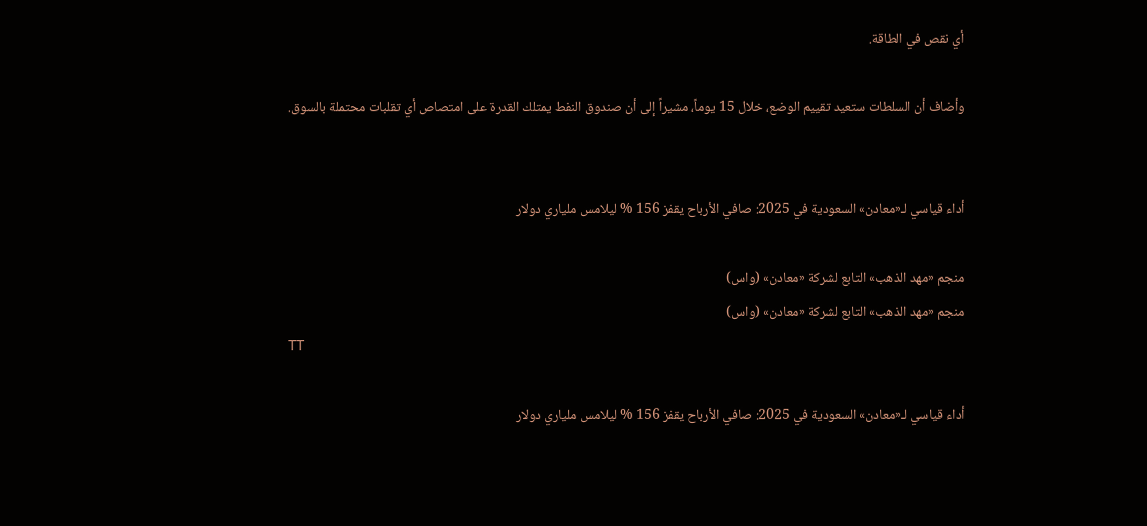أي نقص في الطاقة.

وأضاف أن السلطات ستعيد تقييم الوضع، خلال 15 يوماً، مشيراً إلى أن صندوق النفط يمتلك القدرة على امتصاص أي تقلبات محتملة بالسوق.


أداء قياسي لـ«معادن» السعودية في 2025: صافي الأرباح يقفز 156 % ليلامس ملياري دولار

منجم «مهد الذهب» التابع لشركة «معادن» (واس)
منجم «مهد الذهب» التابع لشركة «معادن» (واس)
TT

أداء قياسي لـ«معادن» السعودية في 2025: صافي الأرباح يقفز 156 % ليلامس ملياري دولار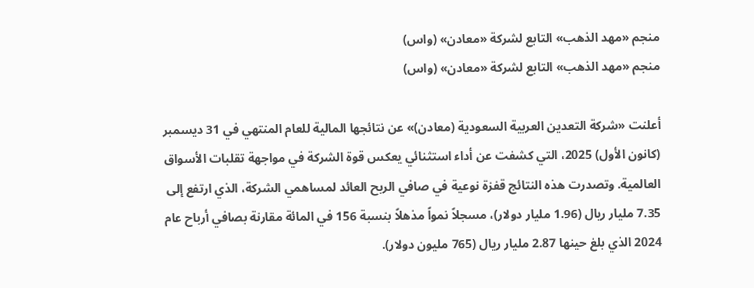منجم «مهد الذهب» التابع لشركة «معادن» (واس)
منجم «مهد الذهب» التابع لشركة «معادن» (واس)

أعلنت «شركة التعدين العربية السعودية (معادن)» عن نتائجها المالية للعام المنتهي في 31 ديسمبر (كانون الأول) 2025، التي كشفت عن أداء استثنائي يعكس قوة الشركة في مواجهة تقلبات الأسواق العالمية. وتصدرت هذه النتائج قفزة نوعية في صافي الربح العائد لمساهمي الشركة، الذي ارتفع إلى 7.35 مليار ريال (1.96 مليار دولار)، مسجلاً نمواً مذهلاً بنسبة 156 في المائة مقارنة بصافي أرباح عام 2024 الذي بلغ حينها 2.87 مليار ريال (765 مليون دولار).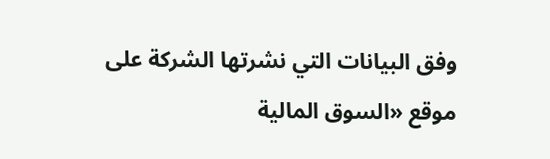وفق البيانات التي نشرتها الشركة على موقع «السوق المالية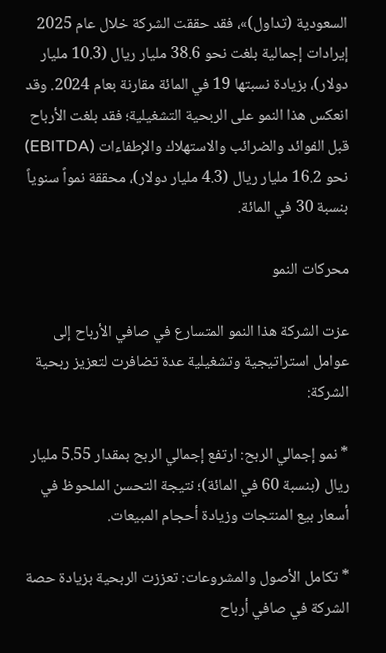السعودية (تداول)»، فقد حققت الشركة خلال عام 2025 إيرادات إجمالية بلغت نحو 38.6 مليار ريال (10.3 مليار دولار)، بزيادة نسبتها 19 في المائة مقارنة بعام 2024. وقد انعكس هذا النمو على الربحية التشغيلية؛ فقد بلغت الأرباح قبل الفوائد والضرائب والاستهلاك والإطفاءات (EBITDA) نحو 16.2 مليار ريال (4.3 مليار دولار)، محققة نمواً سنوياً بنسبة 30 في المائة.

محركات النمو

عزت الشركة هذا النمو المتسارع في صافي الأرباح إلى عوامل استراتيجية وتشغيلية عدة تضافرت لتعزيز ربحية الشركة:

* نمو إجمالي الربح: ارتفع إجمالي الربح بمقدار 5.55 مليار ريال (بنسبة 60 في المائة)؛ نتيجة التحسن الملحوظ في أسعار بيع المنتجات وزيادة أحجام المبيعات.

* تكامل الأصول والمشروعات: تعززت الربحية بزيادة حصة الشركة في صافي أرباح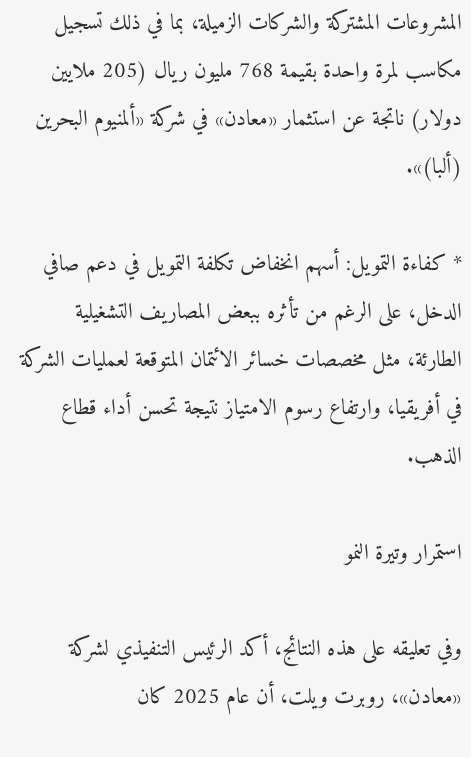المشروعات المشتركة والشركات الزميلة، بما في ذلك تسجيل مكاسب لمرة واحدة بقيمة 768 مليون ريال (205 ملايين دولار) ناتجة عن استثمار «معادن» في شركة «ألمنيوم البحرين (ألبا)».

* كفاءة التمويل: أسهم انخفاض تكلفة التمويل في دعم صافي الدخل، على الرغم من تأثره ببعض المصاريف التشغيلية الطارئة، مثل مخصصات خسائر الائتمان المتوقعة لعمليات الشركة في أفريقيا، وارتفاع رسوم الامتياز نتيجة تحسن أداء قطاع الذهب.

استمرار وتيرة النمو

وفي تعليقه على هذه النتائج، أكد الرئيس التنفيذي لشركة «معادن»، روبرت ويلت، أن عام 2025 كان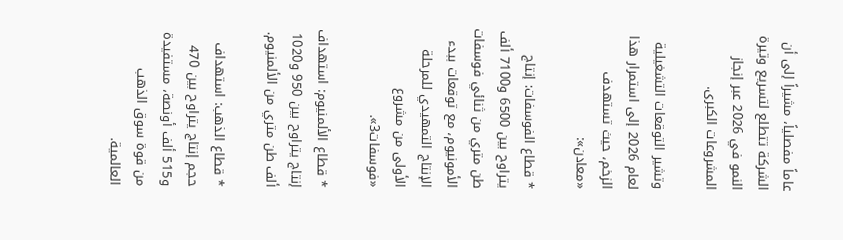عاماً مفصلياً، مشيراً إلى أن الشركة تتطلع لتسريع وتيرة النمو في 2026 عبر إنجاز المشروعات الكبرى.

وتشير التوقعات التشغيلية لعام 2026 إلى استمرار هذا الزخم، حيث تستهدف «معادن»:

* قطاع الفوسفات: إنتاج يتراوح بين 6500 و7100 ألف طن متري من ثنائي فوسفات الأمونيوم، مع توقعات ببدء الإنتاج التمهيدي للمرحلة الأولى من مشروع «فوسفات3».

* قطاع الألمنيوم: استهداف إنتاج يتراوح بين 950 و1020 ألف طن متري من الألمنيوم.

* قطاع الذهب: استهداف حجم إنتاج يتراوح بين 470 و515 ألف أونصة، مستفيدة من قوة سوق الذهب العالمية.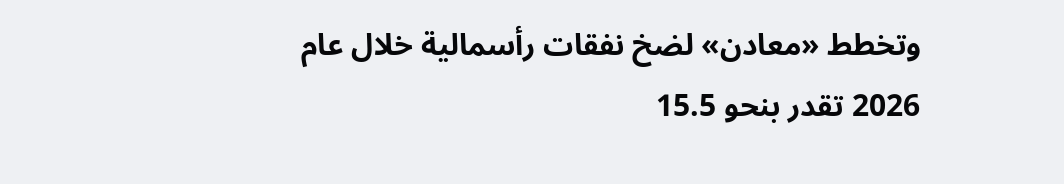وتخطط «معادن» لضخ نفقات رأسمالية خلال عام 2026 تقدر بنحو 15.5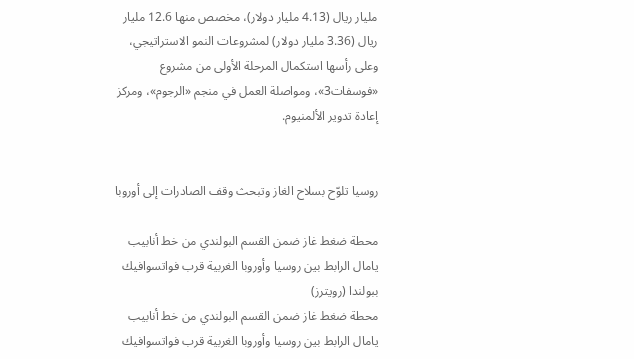مليار ريال (4.13 مليار دولار)، مخصص منها 12.6 مليار ريال (3.36 مليار دولار) لمشروعات النمو الاستراتيجي، وعلى رأسها استكمال المرحلة الأولى من مشروع «فوسفات3»، ومواصلة العمل في منجم «الرجوم»، ومركز إعادة تدوير الألمنيوم.


روسيا تلوّح بسلاح الغاز وتبحث وقف الصادرات إلى أوروبا

محطة ضغط غاز ضمن القسم البولندي من خط أنابيب يامال الرابط بين روسيا وأوروبا الغربية قرب فواتسوافيك ببولندا (رويترز)
محطة ضغط غاز ضمن القسم البولندي من خط أنابيب يامال الرابط بين روسيا وأوروبا الغربية قرب فواتسوافيك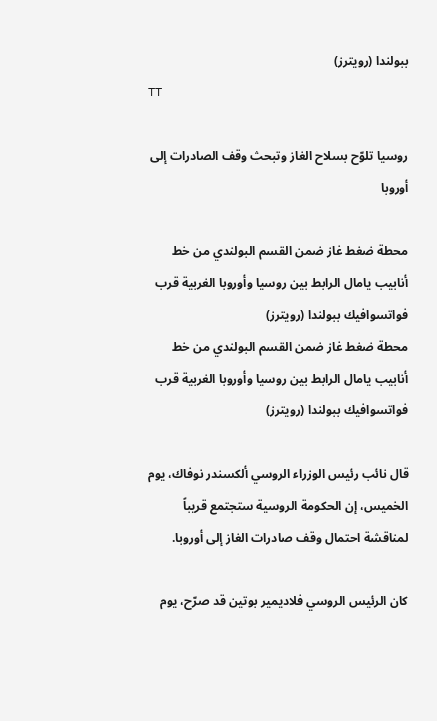ببولندا (رويترز)
TT

روسيا تلوّح بسلاح الغاز وتبحث وقف الصادرات إلى أوروبا

محطة ضغط غاز ضمن القسم البولندي من خط أنابيب يامال الرابط بين روسيا وأوروبا الغربية قرب فواتسوافيك ببولندا (رويترز)
محطة ضغط غاز ضمن القسم البولندي من خط أنابيب يامال الرابط بين روسيا وأوروبا الغربية قرب فواتسوافيك ببولندا (رويترز)

قال نائب رئيس الوزراء الروسي ألكسندر نوفاك، يوم الخميس، إن الحكومة الروسية ستجتمع قريباً لمناقشة احتمال وقف صادرات الغاز إلى أوروبا.

كان الرئيس الروسي فلاديمير بوتين قد صرّح، يوم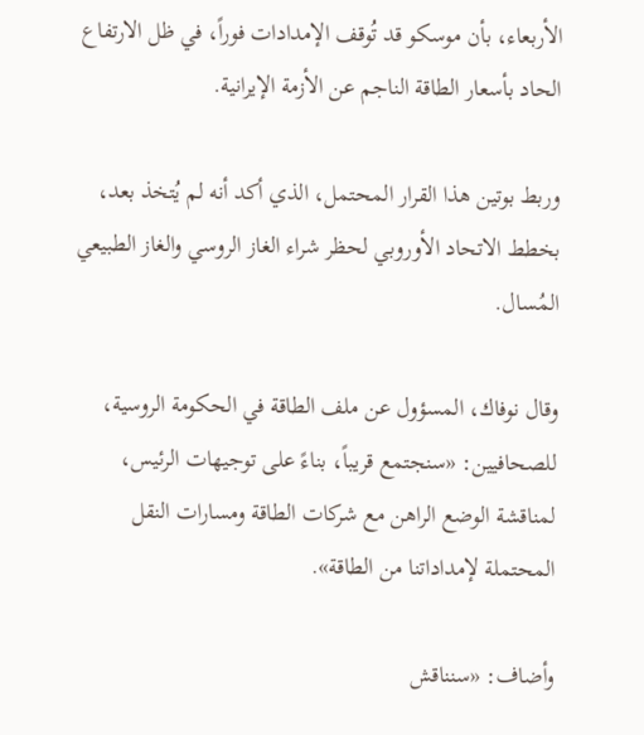الأربعاء، بأن موسكو قد تُوقف الإمدادات فوراً، في ظل الارتفاع الحاد بأسعار الطاقة الناجم عن الأزمة الإيرانية.

وربط بوتين هذا القرار المحتمل، الذي أكد أنه لم يُتخذ بعد، بخطط الاتحاد الأوروبي لحظر شراء الغاز الروسي والغاز الطبيعي المُسال.

وقال نوفاك، المسؤول عن ملف الطاقة في الحكومة الروسية، للصحافيين: «سنجتمع قريباً، بناءً على توجيهات الرئيس، لمناقشة الوضع الراهن مع شركات الطاقة ومسارات النقل المحتملة لإمداداتنا من الطاقة».

وأضاف: «سنناقش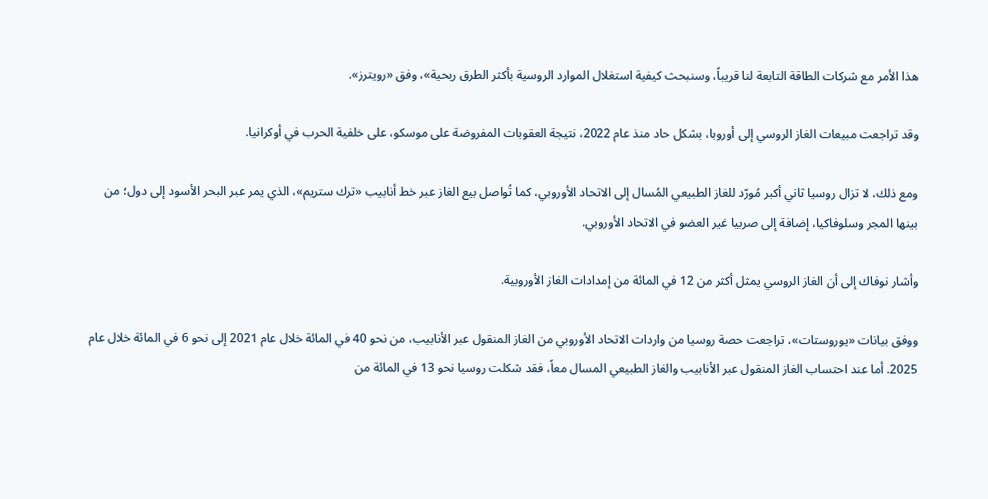هذا الأمر مع شركات الطاقة التابعة لنا قريباً، وسنبحث كيفية استغلال الموارد الروسية بأكثر الطرق ربحية»، وفق «رويترز».

وقد تراجعت مبيعات الغاز الروسي إلى أوروبا، بشكل حاد منذ عام 2022، نتيجة العقوبات المفروضة على موسكو، على خلفية الحرب في أوكرانيا.

ومع ذلك، لا تزال روسيا ثاني أكبر مُورّد للغاز الطبيعي المُسال إلى الاتحاد الأوروبي، كما تُواصل بيع الغاز عبر خط أنابيب «ترك ستريم»، الذي يمر عبر البحر الأسود إلى دول؛ من بينها المجر وسلوفاكيا، إضافة إلى صربيا غير العضو في الاتحاد الأوروبي.

وأشار نوفاك إلى أن الغاز الروسي يمثل أكثر من 12 في المائة من إمدادات الغاز الأوروبية.

ووفق بيانات «يوروستات»، تراجعت حصة روسيا من واردات الاتحاد الأوروبي من الغاز المنقول عبر الأنابيب، من نحو 40 في المائة خلال عام 2021 إلى نحو 6 في المائة خلال عام 2025. أما عند احتساب الغاز المنقول عبر الأنابيب والغاز الطبيعي المسال معاً، فقد شكلت روسيا نحو 13 في المائة من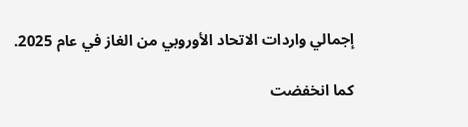إجمالي واردات الاتحاد الأوروبي من الغاز في عام 2025.

كما انخفضت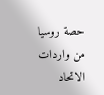حصة روسيا من واردات الاتحاد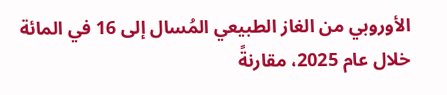الأوروبي من الغاز الطبيعي المُسال إلى 16 في المائة خلال عام 2025، مقارنةً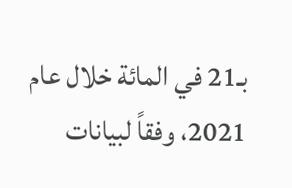بـ21 في المائة خلال عام 2021، وفقاً لبيانات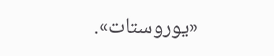«يوروستات».